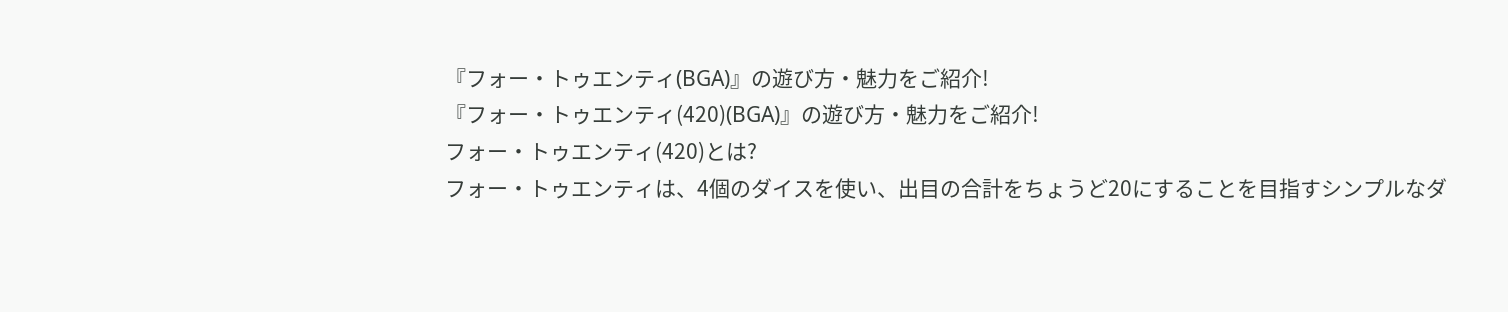『フォー・トゥエンティ(BGA)』の遊び方・魅力をご紹介!
『フォー・トゥエンティ(420)(BGA)』の遊び方・魅力をご紹介!
フォー・トゥエンティ(420)とは?
フォー・トゥエンティは、4個のダイスを使い、出目の合計をちょうど20にすることを目指すシンプルなダ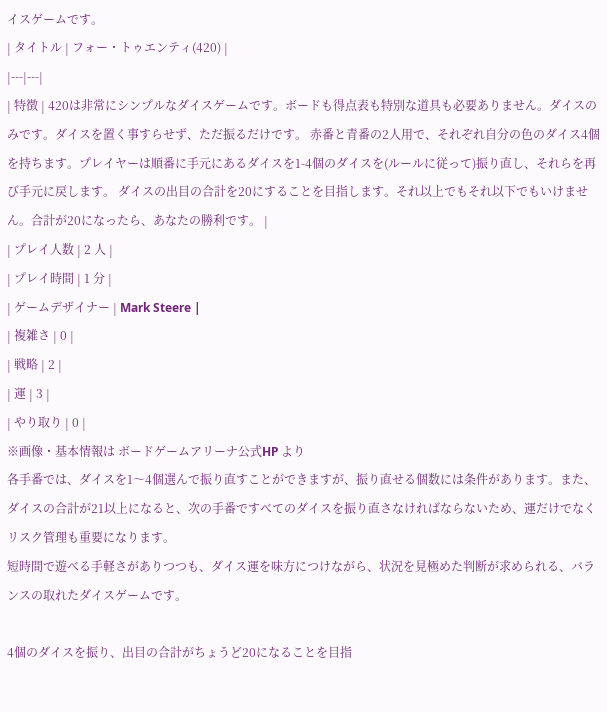イスゲームです。
| タイトル | フォー・トゥエンティ(420) |
|---|---|
| 特徴 | 420は非常にシンプルなダイスゲームです。ボードも得点表も特別な道具も必要ありません。ダイスのみです。ダイスを置く事すらせず、ただ振るだけです。 赤番と青番の2人用で、それぞれ自分の色のダイス4個を持ちます。プレイヤーは順番に手元にあるダイスを1-4個のダイスを(ルールに従って)振り直し、それらを再び手元に戻します。 ダイスの出目の合計を20にすることを目指します。それ以上でもそれ以下でもいけません。合計が20になったら、あなたの勝利です。 |
| プレイ人数 | 2 人 |
| プレイ時間 | 1 分 |
| ゲームデザイナー | Mark Steere |
| 複雑さ | 0 |
| 戦略 | 2 |
| 運 | 3 |
| やり取り | 0 |
※画像・基本情報は ボードゲームアリーナ公式HP より
各手番では、ダイスを1〜4個選んで振り直すことができますが、振り直せる個数には条件があります。また、ダイスの合計が21以上になると、次の手番ですべてのダイスを振り直さなければならないため、運だけでなくリスク管理も重要になります。
短時間で遊べる手軽さがありつつも、ダイス運を味方につけながら、状況を見極めた判断が求められる、バランスの取れたダイスゲームです。

4個のダイスを振り、出目の合計がちょうど20になることを目指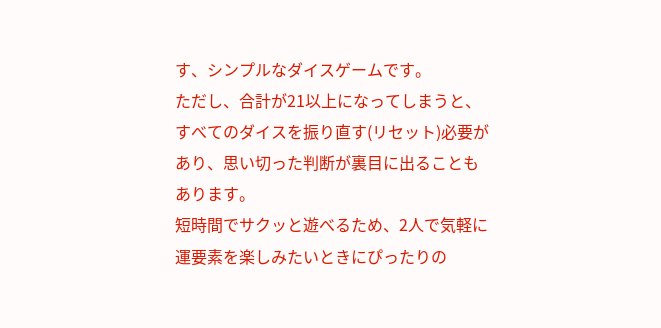す、シンプルなダイスゲームです。
ただし、合計が21以上になってしまうと、すべてのダイスを振り直す(リセット)必要があり、思い切った判断が裏目に出ることもあります。
短時間でサクッと遊べるため、2人で気軽に運要素を楽しみたいときにぴったりの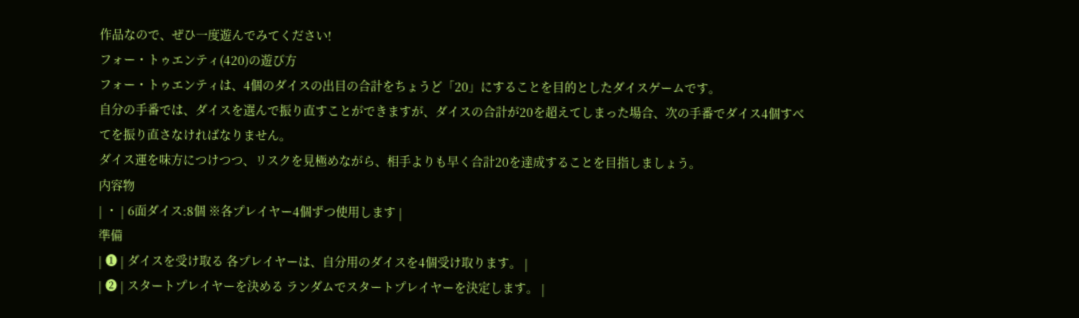作品なので、ぜひ一度遊んでみてください!
フォー・トゥエンティ(420)の遊び方
フォー・トゥエンティは、4個のダイスの出目の合計をちょうど「20」にすることを目的としたダイスゲームです。
自分の手番では、ダイスを選んで振り直すことができますが、ダイスの合計が20を超えてしまった場合、次の手番でダイス4個すべてを振り直さなければなりません。
ダイス運を味方につけつつ、リスクを見極めながら、相手よりも早く合計20を達成することを目指しましょう。
内容物
| ・ | 6面ダイス:8個 ※各プレイヤー4個ずつ使用します |
準備
| ❶ | ダイスを受け取る 各プレイヤーは、自分用のダイスを4個受け取ります。 |
| ❷ | スタートプレイヤーを決める ランダムでスタートプレイヤーを決定します。 |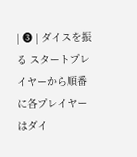| ❸ | ダイスを振る スタートプレイヤーから順番に各プレイヤーはダイ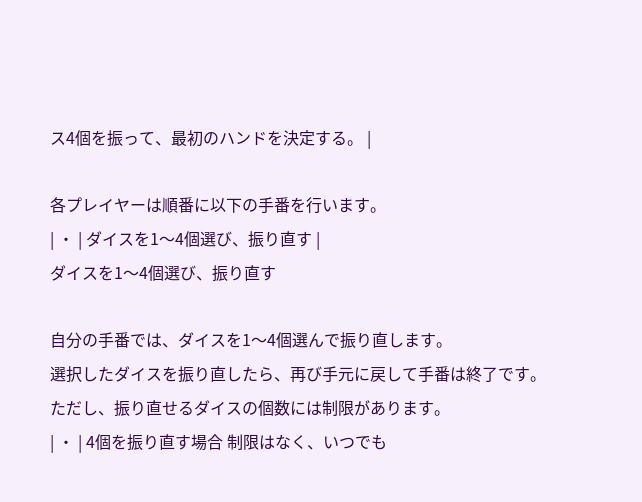ス4個を振って、最初のハンドを決定する。 |

各プレイヤーは順番に以下の手番を行います。
| ・ | ダイスを1〜4個選び、振り直す |
ダイスを1〜4個選び、振り直す

自分の手番では、ダイスを1〜4個選んで振り直します。
選択したダイスを振り直したら、再び手元に戻して手番は終了です。
ただし、振り直せるダイスの個数には制限があります。
| ・ | 4個を振り直す場合 制限はなく、いつでも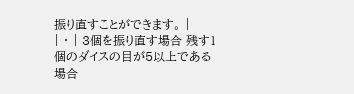振り直すことができます。 |
| ・ | 3個を振り直す場合 残す1個のダイスの目が5以上である場合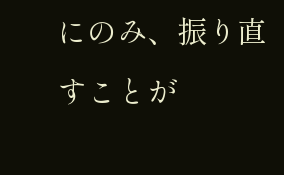にのみ、振り直すことが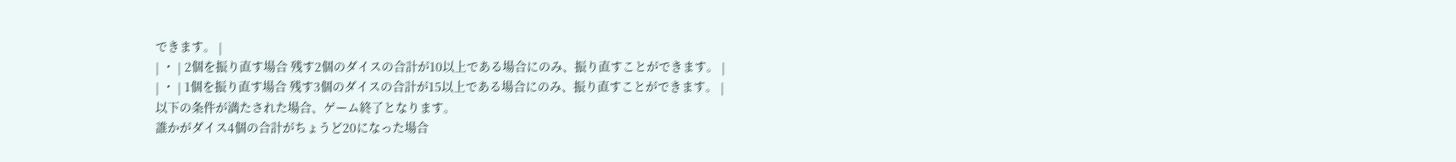できます。 |
| ・ | 2個を振り直す場合 残す2個のダイスの合計が10以上である場合にのみ、振り直すことができます。 |
| ・ | 1個を振り直す場合 残す3個のダイスの合計が15以上である場合にのみ、振り直すことができます。 |
以下の条件が満たされた場合、ゲーム終了となります。
誰かがダイス4個の合計がちょうど20になった場合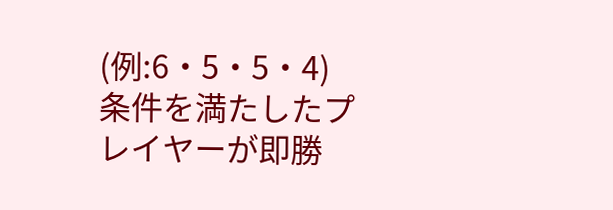(例:6・5・5・4)
条件を満たしたプレイヤーが即勝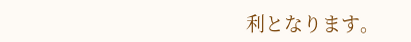利となります。